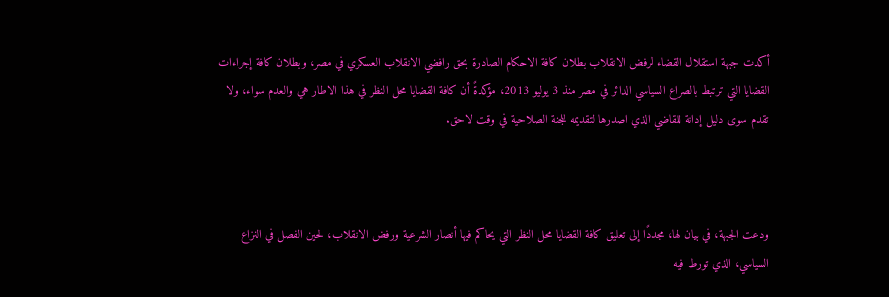أكدت جبهة استقلال القضاء لرفض الانقلاب بطلان كافة الاحكام الصادرة بحق رافضي الانقلاب العسكري في مصر، وبطلان كافة إجراءات القضايا التي ترتبط بالصراع السياسي الدائر في مصر منذ 3 يوليو 2013، مؤكدةً أن كافة القضايا محل النظر في هذا الاطار هي والعدم سواء، ولا تقدم سوى دليل إدانة للقاضي الذي اصدرها لتقديمه للجنة الصلاحية في وقت لاحق.



ودعت الجبهة، في بيان لها، مجددًا إلى تعليق كافة القضايا محل النظر التي يحاكم فيها أنصار الشرعية ورفض الانقلاب، لحين الفصل في النزاع السياسي، الذي تورط فيه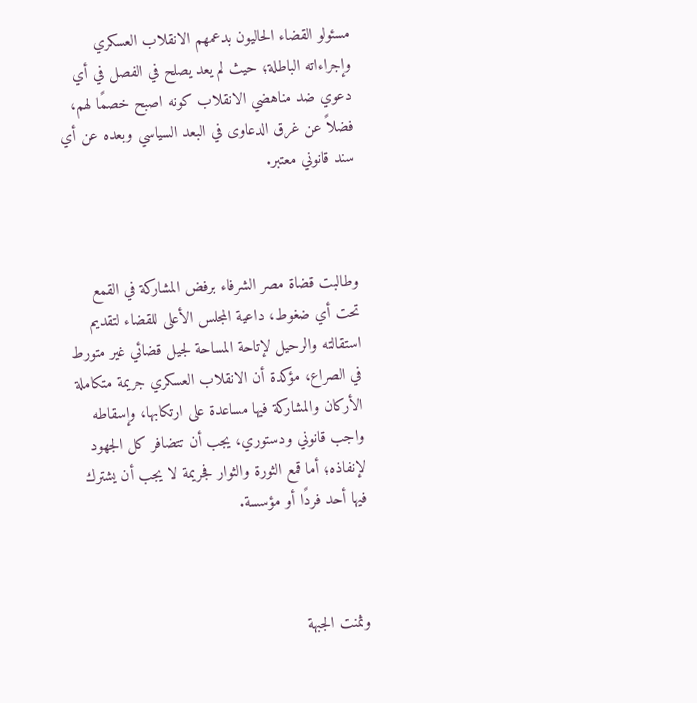مسئولو القضاء الحاليون بدعمهم الانقلاب العسكري وإجراءاته الباطلة؛ حيث لم يعد يصلح في الفصل في أي دعوي ضد مناهضي الانقلاب كونه اصبح خصمًا لهم، فضلاً عن غرق الدعاوى في البعد السياسي وبعده عن أي سند قانوني معتبر.



وطالبت قضاة مصر الشرفاء برفض المشاركة في القمع تحت أي ضغوط، داعية المجلس الأعلى للقضاء لتقديم استقالته والرحيل لإتاحة المساحة لجيل قضائي غير متورط في الصراع، مؤكدة أن الانقلاب العسكري جريمة متكاملة الأركان والمشاركة فيها مساعدة على ارتكابها، وإسقاطه واجب قانوني ودستوري، يجب أن تتضافر كل الجهود لإنفاذه؛ أما قمع الثورة والثوار فجريمة لا يجب أن يشترك فيها أحد فردًا أو مؤسسة.



وثمنت الجبهة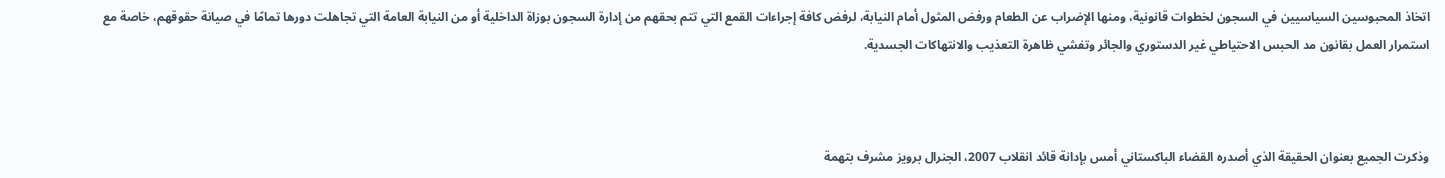اتخاذ المحبوسين السياسيين في السجون لخطوات قانونية، ومنها الإضراب عن الطعام ورفض المثول أمام النيابة، لرفض كافة إجراءات القمع التي تتم بحقهم من إدارة السجون بوزاة الداخلية أو من النيابة العامة التي تجاهلت دورها تمامًا في صيانة حقوقهم، خاصة مع استمرار العمل بقانون مد الحبس الاحتياطي غير الدستوري والجائر وتفشي ظاهرة التعذيب والانتهاكات الجسدية.



وذكرت الجميع بعنوان الحقيقة الذي أصدره القضاء الباكستاني أمس بإدانة قائد انقلاب 2007، الجنرال برويز مشرف بتهمة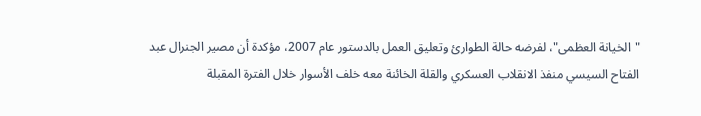"الخيانة العظمى"، لفرضه حالة الطوارئ وتعليق العمل بالدستور عام 2007، مؤكدة أن مصير الجنرال عبد الفتاح السيسي منفذ الانقلاب العسكري والقلة الخائنة معه خلف الأسوار خلال الفترة المقبلة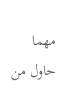مهما حاول من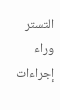التستر وراء إجراءات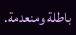باطلة ومنعدمة.